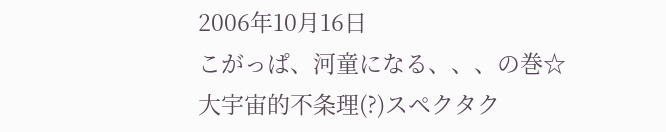2006年10月16日
こがっぱ、河童になる、、、の巻☆
大宇宙的不条理(?)スペクタク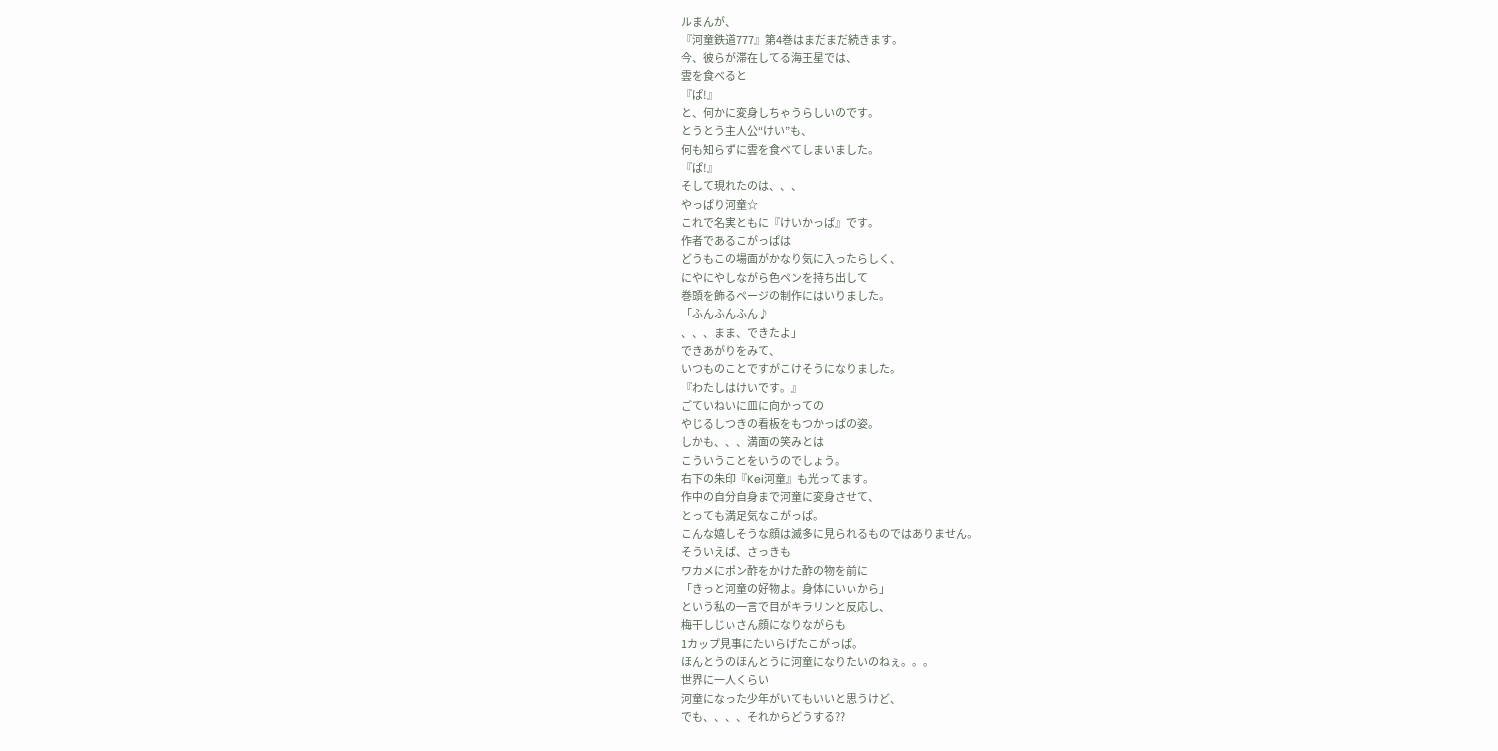ルまんが、
『河童鉄道777』第4巻はまだまだ続きます。
今、彼らが滞在してる海王星では、
雲を食べると
『ぱ!』
と、何かに変身しちゃうらしいのです。
とうとう主人公“けい”も、
何も知らずに雲を食べてしまいました。
『ぱ!』
そして現れたのは、、、
やっぱり河童☆
これで名実ともに『けいかっぱ』です。
作者であるこがっぱは
どうもこの場面がかなり気に入ったらしく、
にやにやしながら色ペンを持ち出して
巻頭を飾るページの制作にはいりました。
「ふんふんふん♪
、、、まま、できたよ」
できあがりをみて、
いつものことですがこけそうになりました。
『わたしはけいです。』
ごていねいに皿に向かっての
やじるしつきの看板をもつかっぱの姿。
しかも、、、満面の笑みとは
こういうことをいうのでしょう。
右下の朱印『Kei河童』も光ってます。
作中の自分自身まで河童に変身させて、
とっても満足気なこがっぱ。
こんな嬉しそうな顔は滅多に見られるものではありません。
そういえば、さっきも
ワカメにポン酢をかけた酢の物を前に
「きっと河童の好物よ。身体にいぃから」
という私の一言で目がキラリンと反応し、
梅干しじぃさん顔になりながらも
1カップ見事にたいらげたこがっぱ。
ほんとうのほんとうに河童になりたいのねぇ。。。
世界に一人くらい
河童になった少年がいてもいいと思うけど、
でも、、、、それからどうする??